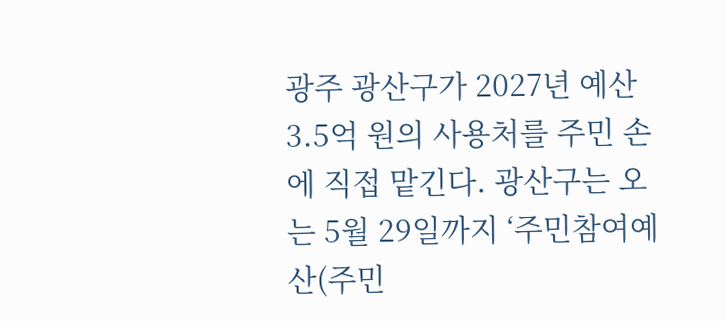광주 광산구가 2027년 예산 3.5억 원의 사용처를 주민 손에 직접 맡긴다. 광산구는 오는 5월 29일까지 ‘주민참여예산(주민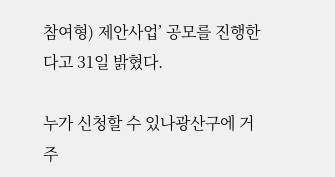참여형) 제안사업’ 공모를 진행한다고 31일 밝혔다.

누가 신청할 수 있나광산구에 거주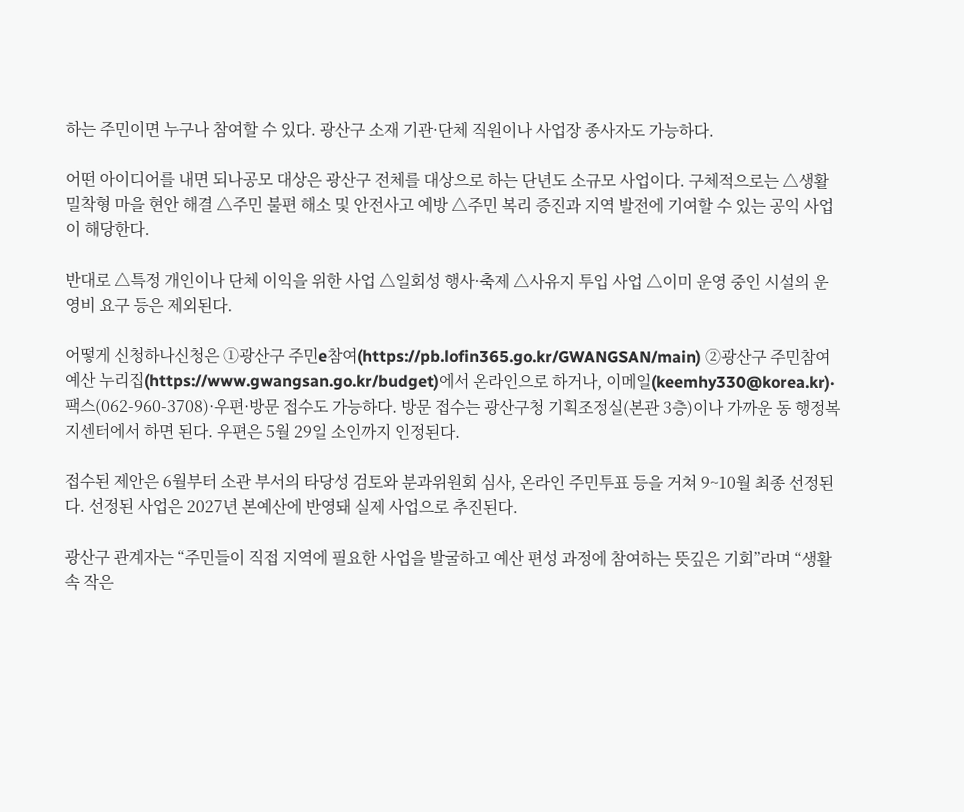하는 주민이면 누구나 참여할 수 있다. 광산구 소재 기관·단체 직원이나 사업장 종사자도 가능하다.

어떤 아이디어를 내면 되나공모 대상은 광산구 전체를 대상으로 하는 단년도 소규모 사업이다. 구체적으로는 △생활밀착형 마을 현안 해결 △주민 불편 해소 및 안전사고 예방 △주민 복리 증진과 지역 발전에 기여할 수 있는 공익 사업이 해당한다.

반대로 △특정 개인이나 단체 이익을 위한 사업 △일회성 행사·축제 △사유지 투입 사업 △이미 운영 중인 시설의 운영비 요구 등은 제외된다.

어떻게 신청하나신청은 ①광산구 주민e참여(https://pb.lofin365.go.kr/GWANGSAN/main) ②광산구 주민참여예산 누리집(https://www.gwangsan.go.kr/budget)에서 온라인으로 하거나, 이메일(keemhy330@korea.kr)·팩스(062-960-3708)·우편·방문 접수도 가능하다. 방문 접수는 광산구청 기획조정실(본관 3층)이나 가까운 동 행정복지센터에서 하면 된다. 우편은 5월 29일 소인까지 인정된다.

접수된 제안은 6월부터 소관 부서의 타당성 검토와 분과위원회 심사, 온라인 주민투표 등을 거쳐 9~10월 최종 선정된다. 선정된 사업은 2027년 본예산에 반영돼 실제 사업으로 추진된다.

광산구 관계자는 “주민들이 직접 지역에 필요한 사업을 발굴하고 예산 편성 과정에 참여하는 뜻깊은 기회”라며 “생활 속 작은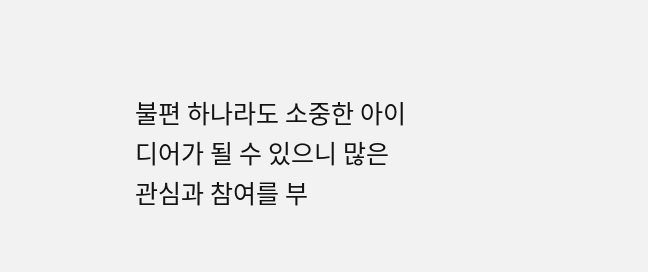불편 하나라도 소중한 아이디어가 될 수 있으니 많은 관심과 참여를 부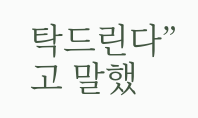탁드린다”고 말했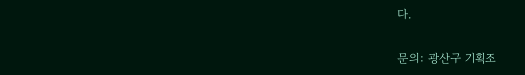다.

문의: 광산구 기획조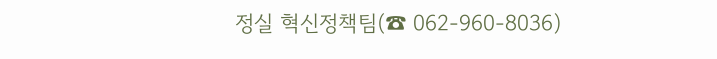정실 혁신정책팀(☎ 062-960-8036)